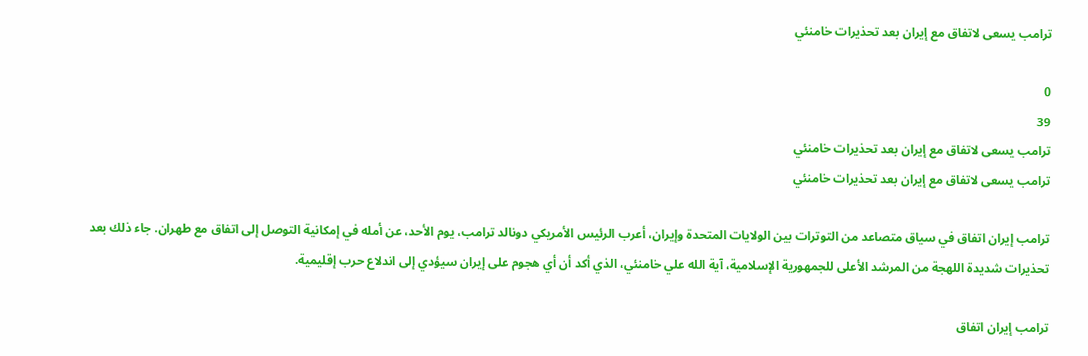ترامب يسعى لاتفاق مع إيران بعد تحذيرات خامنئي

0
39
ترامب يسعى لاتفاق مع إيران بعد تحذيرات خامنئي
ترامب يسعى لاتفاق مع إيران بعد تحذيرات خامنئي

ترامب إيران اتفاق في سياق متصاعد من التوترات بين الولايات المتحدة وإيران، أعرب الرئيس الأمريكي دونالد ترامب، يوم الأحد، عن أمله في إمكانية التوصل إلى اتفاق مع طهران. جاء ذلك بعد تحذيرات شديدة اللهجة من المرشد الأعلى للجمهورية الإسلامية، آية الله علي خامنئي، الذي أكد أن أي هجوم على إيران سيؤدي إلى اندلاع حرب إقليمية.

ترامب إيران اتفاق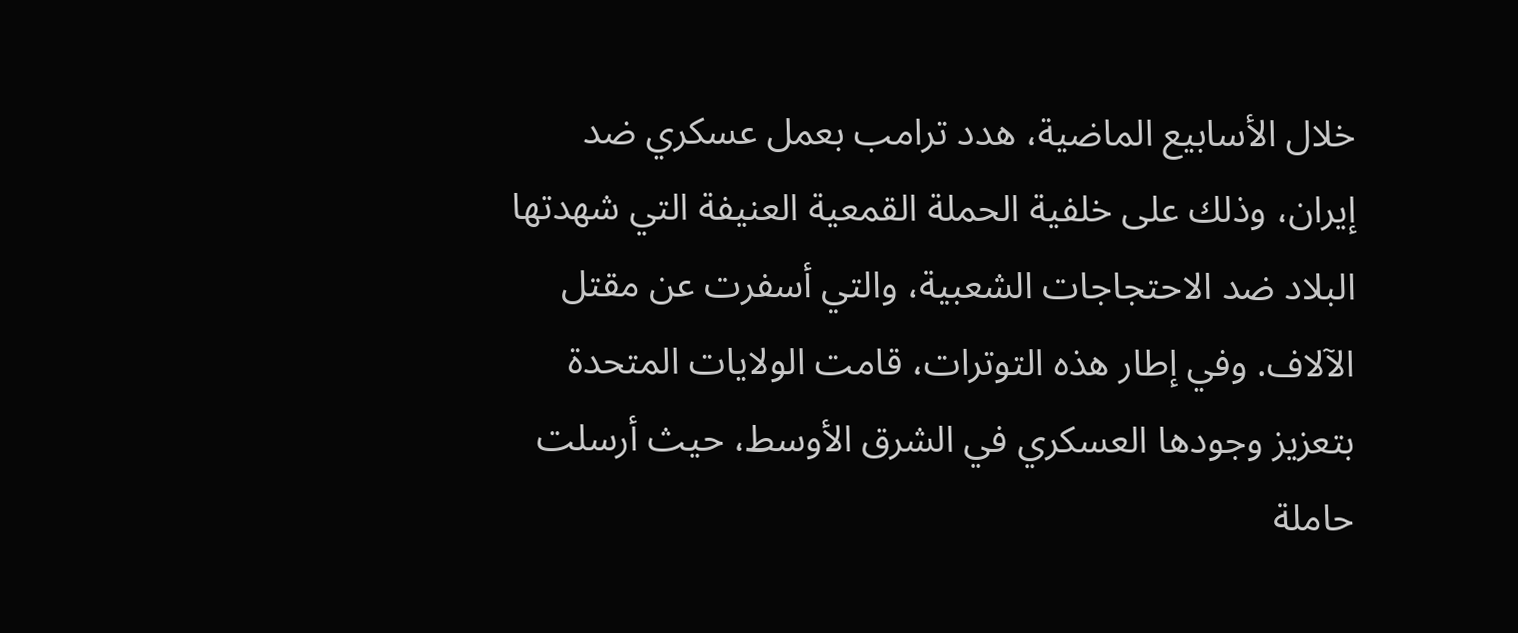خلال الأسابيع الماضية، هدد ترامب بعمل عسكري ضد إيران، وذلك على خلفية الحملة القمعية العنيفة التي شهدتها البلاد ضد الاحتجاجات الشعبية، والتي أسفرت عن مقتل الآلاف. وفي إطار هذه التوترات، قامت الولايات المتحدة بتعزيز وجودها العسكري في الشرق الأوسط، حيث أرسلت حاملة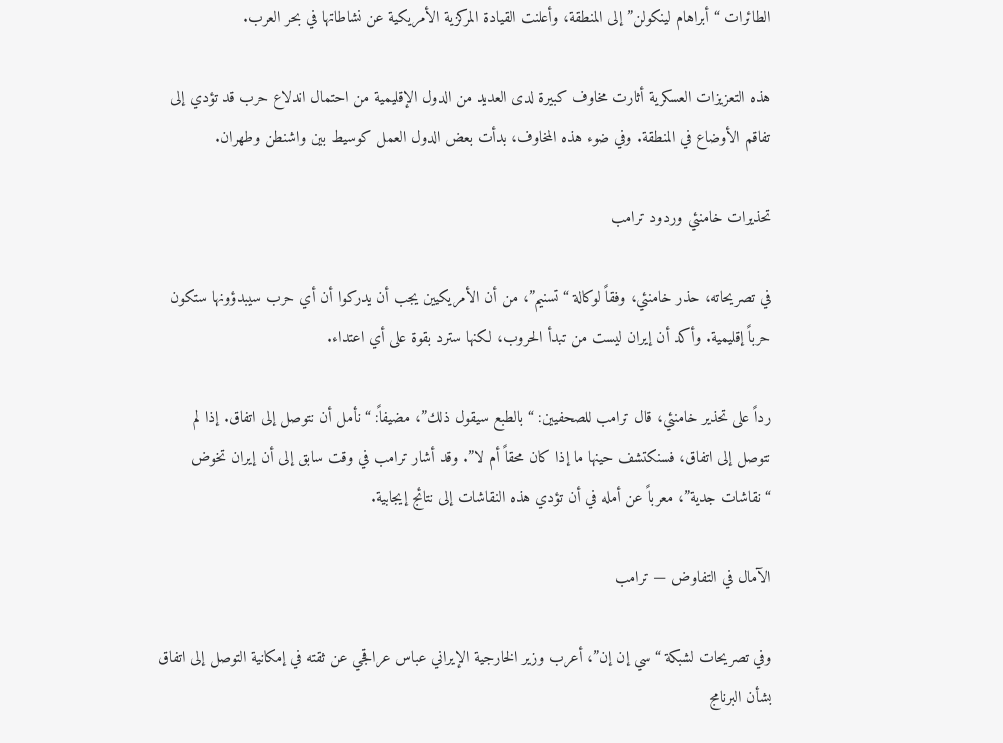الطائرات “أبراهام لينكولن” إلى المنطقة، وأعلنت القيادة المركزية الأمريكية عن نشاطاتها في بحر العرب.

هذه التعزيزات العسكرية أثارت مخاوف كبيرة لدى العديد من الدول الإقليمية من احتمال اندلاع حرب قد تؤدي إلى تفاقم الأوضاع في المنطقة. وفي ضوء هذه المخاوف، بدأت بعض الدول العمل كوسيط بين واشنطن وطهران.

تحذيرات خامنئي وردود ترامب

في تصريحاته، حذر خامنئي، وفقاً لوكالة “تسنيم”، من أن الأمريكيين يجب أن يدركوا أن أي حرب سيبدؤونها ستكون حرباً إقليمية. وأكد أن إيران ليست من تبدأ الحروب، لكنها سترد بقوة على أي اعتداء.

رداً على تحذير خامنئي، قال ترامب للصحفيين: “بالطبع سيقول ذلك”، مضيفاً: “نأمل أن نتوصل إلى اتفاق. إذا لم نتوصل إلى اتفاق، فسنكتشف حينها ما إذا كان محقاً أم لا”. وقد أشار ترامب في وقت سابق إلى أن إيران تخوض “نقاشات جدية”، معرباً عن أمله في أن تؤدي هذه النقاشات إلى نتائج إيجابية.

الآمال في التفاوض — ترامب

وفي تصريحات لشبكة “سي إن إن”، أعرب وزير الخارجية الإيراني عباس عراقجي عن ثقته في إمكانية التوصل إلى اتفاق بشأن البرنامج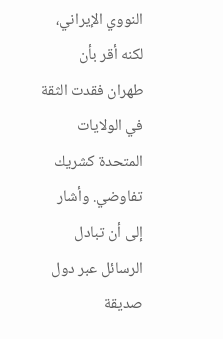النووي الإيراني، لكنه أقر بأن طهران فقدت الثقة في الولايات المتحدة كشريك تفاوضي. وأشار إلى أن تبادل الرسائل عبر دول صديقة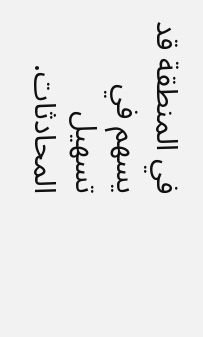في المنطقة قد يسهم في تسهيل المحادثات.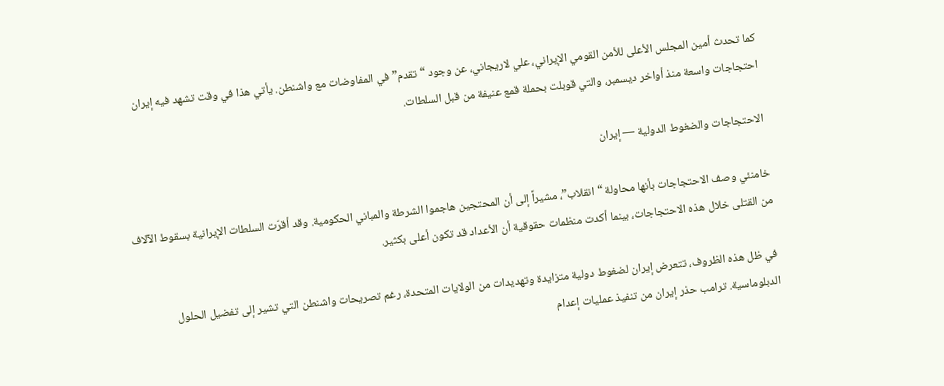كما تحدث أمين المجلس الأعلى للأمن القومي الإيراني، علي لاريجاني، عن وجود “تقدم” في المفاوضات مع واشنطن. يأتي هذا في وقت تشهد فيه إيران احتجاجات واسعة منذ أواخر ديسمبر، والتي قوبلت بحملة قمع عنيفة من قبل السلطات.

الاحتجاجات والضغوط الدولية — إيران

خامنئي وصف الاحتجاجات بأنها محاولة “انقلاب”، مشيراً إلى أن المحتجين هاجموا الشرطة والمباني الحكومية. وقد أقرّت السلطات الإيرانية بسقوط الآلاف من القتلى خلال هذه الاحتجاجات، بينما أكدت منظمات حقوقية أن الأعداد قد تكون أعلى بكثير.

في ظل هذه الظروف، تتعرض إيران لضغوط دولية متزايدة وتهديدات من الولايات المتحدة، رغم تصريحات واشنطن التي تشير إلى تفضيل الحلول الدبلوماسية. ترامب حذر إيران من تنفيذ عمليات إعدام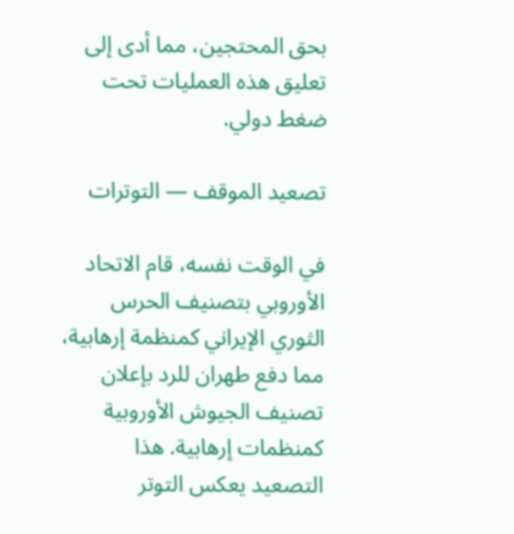بحق المحتجين، مما أدى إلى تعليق هذه العمليات تحت ضغط دولي.

تصعيد الموقف — التوترات

في الوقت نفسه، قام الاتحاد الأوروبي بتصنيف الحرس الثوري الإيراني كمنظمة إرهابية، مما دفع طهران للرد بإعلان تصنيف الجيوش الأوروبية كمنظمات إرهابية. هذا التصعيد يعكس التوتر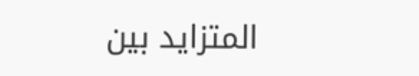المتزايد بين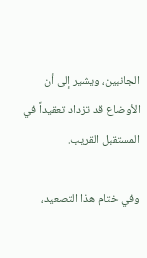الجانبين، ويشير إلى أن الأوضاع قد تزداد تعقيداً في المستقبل القريب.

وفي ختام هذا التصعيد،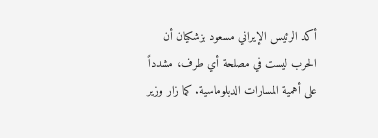أكد الرئيس الإيراني مسعود بزشكيان أن الحرب ليست في مصلحة أي طرف، مشدداً على أهمية المسارات الدبلوماسية. كما زار وزير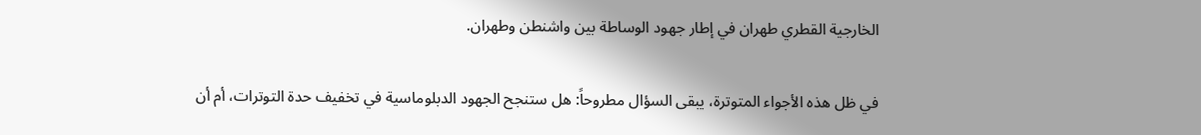الخارجية القطري طهران في إطار جهود الوساطة بين واشنطن وطهران.

في ظل هذه الأجواء المتوترة، يبقى السؤال مطروحاً: هل ستنجح الجهود الدبلوماسية في تخفيف حدة التوترات، أم أن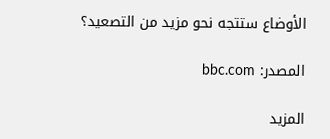الأوضاع ستتجه نحو مزيد من التصعيد؟

المصدر: bbc.com

المزيد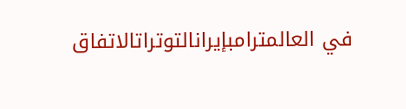في العالمترامبإيرانالتوتراتالاتفاق